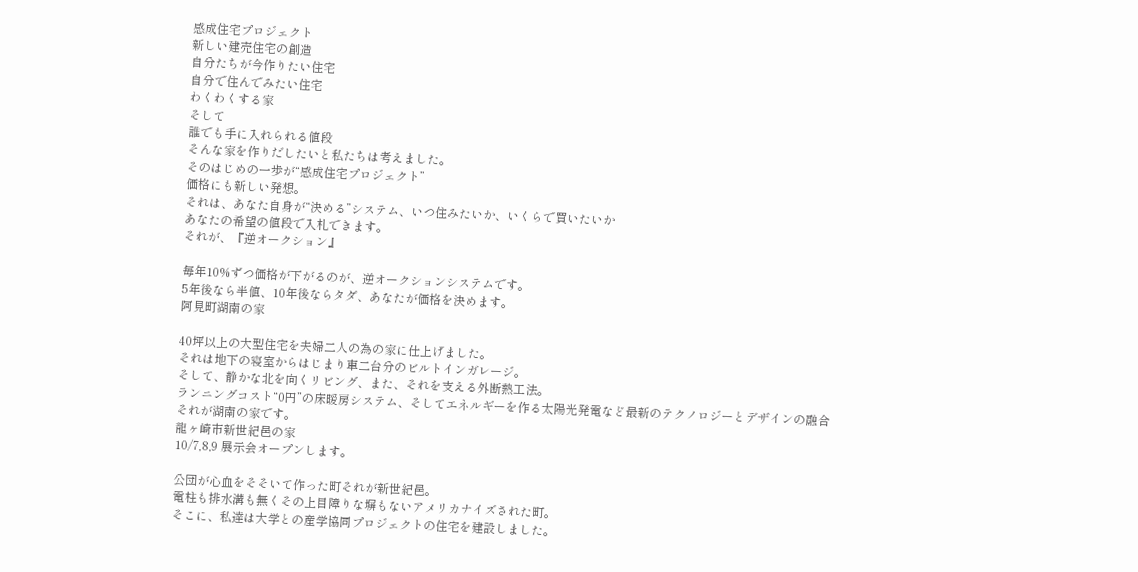感成住宅プロジェクト
新しい建売住宅の創造
自分たちが今作りたい住宅
自分で住んでみたい住宅
わくわくする家
そして
誰でも手に入れられる値段
そんな家を作りだしたいと私たちは考えました。
そのはじめの一歩が“感成住宅プロジェクト”
価格にも新しい発想。
それは、あなた自身が“決める”システム、いつ住みたいか、いくらで買いたいか
あなたの希望の値段で入札できます。
それが、『逆オークション』

毎年10%ずつ価格が下がるのが、逆オークションシステムです。
5年後なら半値、10年後ならタダ、あなたが価格を決めます。
阿見町湖南の家

40坪以上の大型住宅を夫婦二人の為の家に仕上げました。
それは地下の寝室からはじまり車二台分のビルトインガレージ。
そして、静かな北を向くリビング、また、それを支える外断熱工法。
ランニングコスト“0円”の床暖房システム、そしてエネルギーを作る太陽光発電など最新のテクノロジーとデザインの融合それが湖南の家です。
龍ヶ崎市新世紀邑の家
10/7,8,9 展示会オープンします。

公団が心血をそそいて作った町それが新世紀邑。
電柱も排水溝も無くその上目障りな塀もないアメリカナイズされた町。
そこに、私達は大学との産学協同プロジェクトの住宅を建設しました。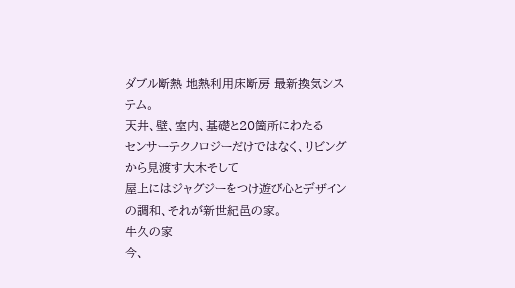ダブル断熱 地熱利用床断房 最新換気システム。
天井、壁、室内、基礎と20箇所にわたる
センサーテクノロジーだけではなく、リビングから見渡す大木そして
屋上にはジャグジーをつけ遊び心とデザインの調和、それが新世紀邑の家。
牛久の家
今、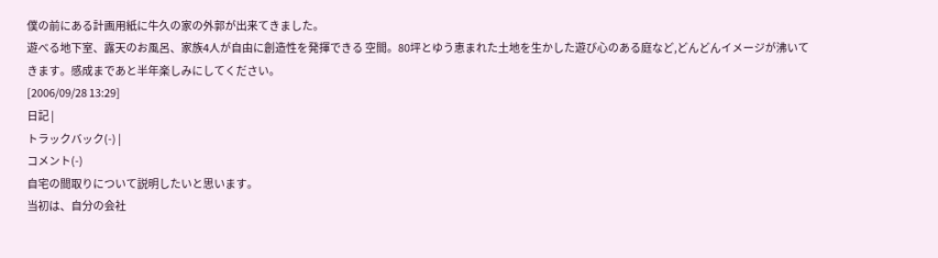僕の前にある計画用紙に牛久の家の外郭が出来てきました。
遊べる地下室、露天のお風呂、家族4人が自由に創造性を発揮できる 空間。80坪とゆう恵まれた土地を生かした遊び心のある庭など,どんどんイメージが沸いてきます。感成まであと半年楽しみにしてください。
[2006/09/28 13:29]
日記 |
トラックバック(-) |
コメント(-)
自宅の間取りについて説明したいと思います。
当初は、自分の会社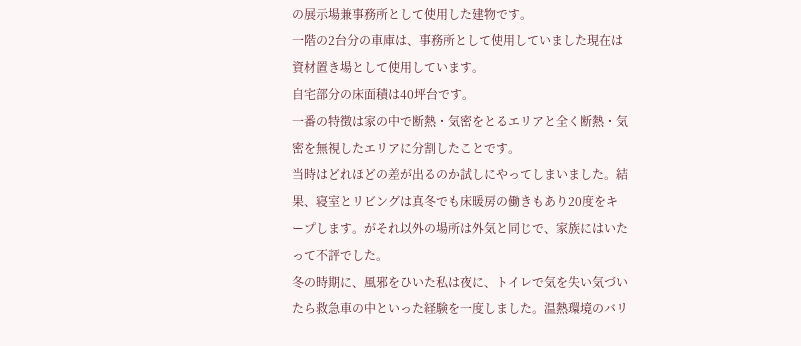の展示場兼事務所として使用した建物です。
一階の2台分の車庫は、事務所として使用していました現在は資材置き場として使用しています。
自宅部分の床面積は40坪台です。
一番の特徴は家の中で断熱・気密をとるエリアと全く断熱・気密を無視したエリアに分割したことです。
当時はどれほどの差が出るのか試しにやってしまいました。結果、寝室とリビングは真冬でも床暖房の働きもあり20度をキープします。がそれ以外の場所は外気と同じで、家族にはいたって不評でした。
冬の時期に、風邪をひいた私は夜に、トイレで気を失い気づいたら救急車の中といった経験を一度しました。温熱環境のバリ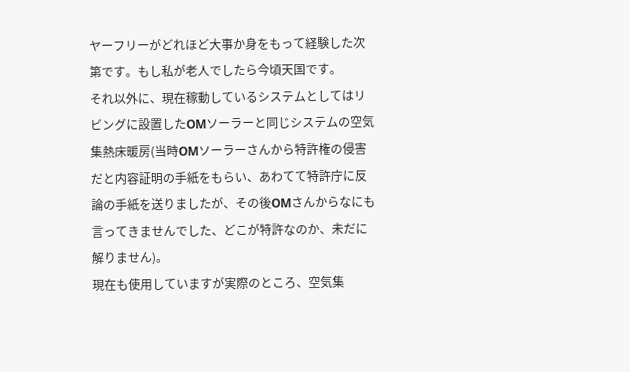ヤーフリーがどれほど大事か身をもって経験した次第です。もし私が老人でしたら今頃天国です。
それ以外に、現在稼動しているシステムとしてはリビングに設置したOMソーラーと同じシステムの空気集熱床暖房(当時OMソーラーさんから特許権の侵害だと内容証明の手紙をもらい、あわてて特許庁に反論の手紙を送りましたが、その後OMさんからなにも言ってきませんでした、どこが特許なのか、未だに解りません)。
現在も使用していますが実際のところ、空気集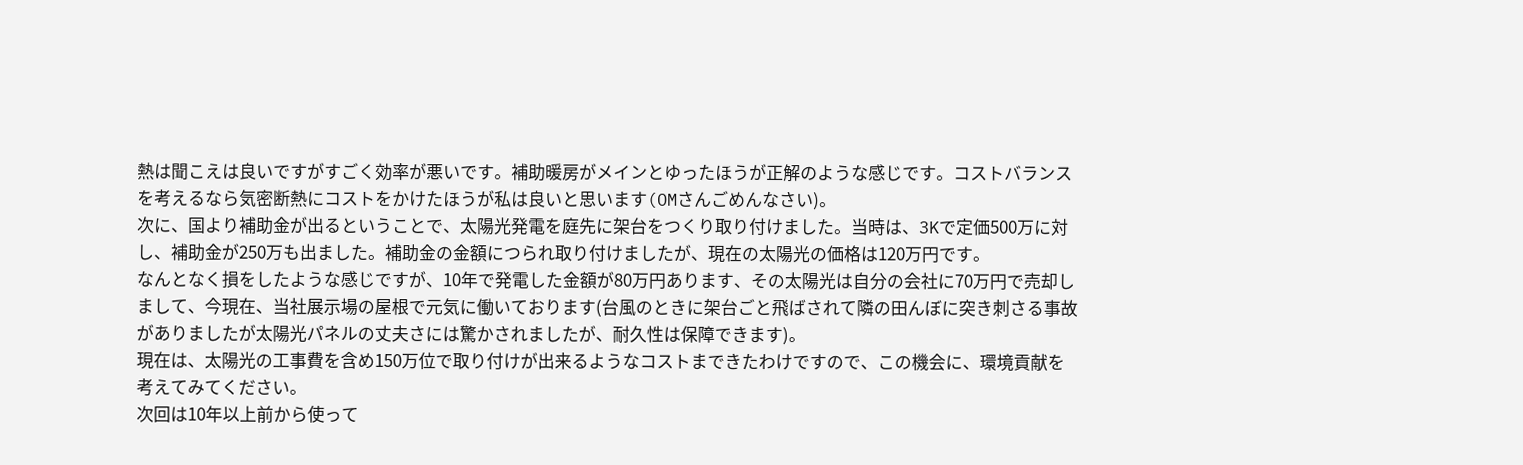熱は聞こえは良いですがすごく効率が悪いです。補助暖房がメインとゆったほうが正解のような感じです。コストバランスを考えるなら気密断熱にコストをかけたほうが私は良いと思います(OMさんごめんなさい)。
次に、国より補助金が出るということで、太陽光発電を庭先に架台をつくり取り付けました。当時は、3Kで定価500万に対し、補助金が250万も出ました。補助金の金額につられ取り付けましたが、現在の太陽光の価格は120万円です。
なんとなく損をしたような感じですが、10年で発電した金額が80万円あります、その太陽光は自分の会社に70万円で売却しまして、今現在、当社展示場の屋根で元気に働いております(台風のときに架台ごと飛ばされて隣の田んぼに突き刺さる事故がありましたが太陽光パネルの丈夫さには驚かされましたが、耐久性は保障できます)。
現在は、太陽光の工事費を含め150万位で取り付けが出来るようなコストまできたわけですので、この機会に、環境貢献を考えてみてください。
次回は10年以上前から使って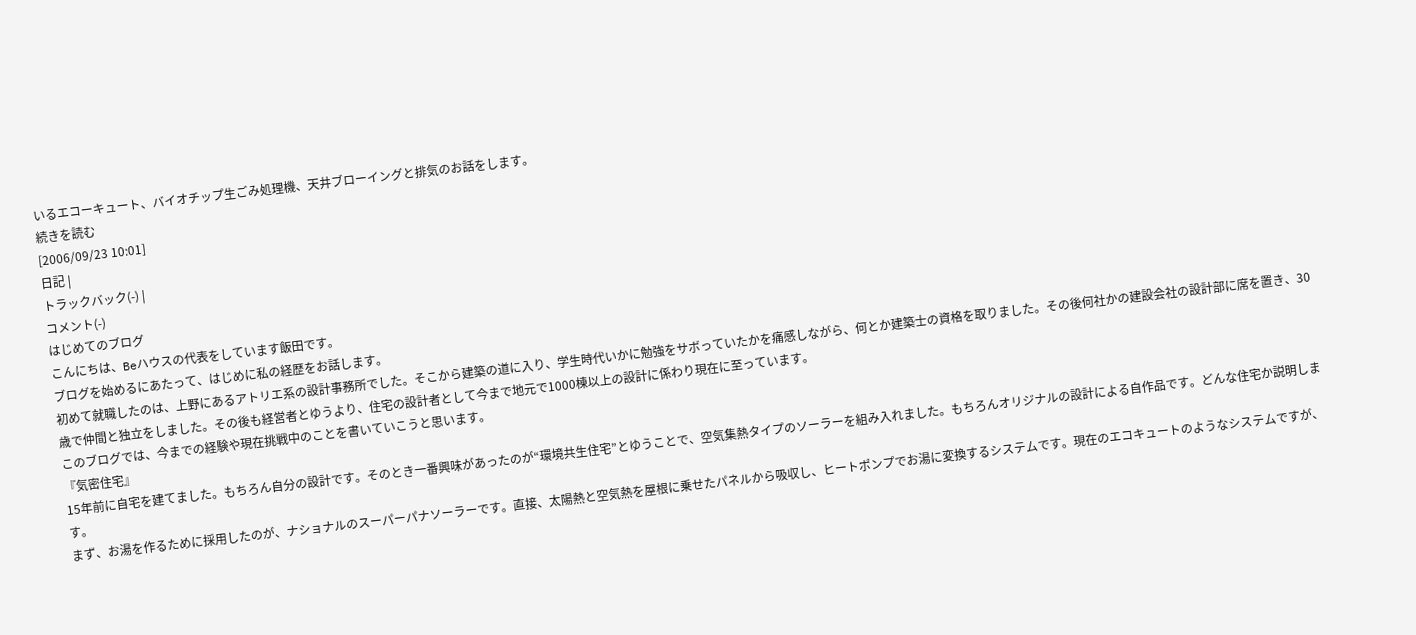いるエコーキュート、バイオチップ生ごみ処理機、天井ブローイングと排気のお話をします。
続きを読む
[2006/09/23 10:01]
日記 |
トラックバック(-) |
コメント(-)
はじめてのブログ
こんにちは、Beハウスの代表をしています飯田です。
ブログを始めるにあたって、はじめに私の経歴をお話します。
初めて就職したのは、上野にあるアトリエ系の設計事務所でした。そこから建築の道に入り、学生時代いかに勉強をサボっていたかを痛感しながら、何とか建築士の資格を取りました。その後何社かの建設会社の設計部に席を置き、30歳で仲間と独立をしました。その後も経営者とゆうより、住宅の設計者として今まで地元で1000棟以上の設計に係わり現在に至っています。
このブログでは、今までの経験や現在挑戦中のことを書いていこうと思います。
『気密住宅』
15年前に自宅を建てました。もちろん自分の設計です。そのとき一番興味があったのが“環境共生住宅”とゆうことで、空気集熱タイプのソーラーを組み入れました。もちろんオリジナルの設計による自作品です。どんな住宅か説明します。
まず、お湯を作るために採用したのが、ナショナルのスーパーパナソーラーです。直接、太陽熱と空気熱を屋根に乗せたパネルから吸収し、ヒートポンプでお湯に変換するシステムです。現在のエコキュートのようなシステムですが、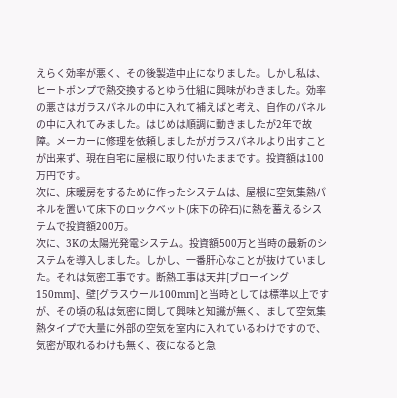えらく効率が悪く、その後製造中止になりました。しかし私は、ヒートポンプで熱交換するとゆう仕組に興味がわきました。効率の悪さはガラスパネルの中に入れて補えばと考え、自作のパネルの中に入れてみました。はじめは順調に動きましたが2年で故障。メーカーに修理を依頼しましたがガラスパネルより出すことが出来ず、現在自宅に屋根に取り付いたままです。投資額は100万円です。
次に、床暖房をするために作ったシステムは、屋根に空気集熱パネルを置いて床下のロックベット(床下の砕石)に熱を蓄えるシステムで投資額200万。
次に、3Kの太陽光発電システム。投資額500万と当時の最新のシステムを導入しました。しかし、一番肝心なことが抜けていました。それは気密工事です。断熱工事は天井[ブローイング150mm]、壁[グラスウール100mm]と当時としては標準以上ですが、その頃の私は気密に関して興味と知識が無く、まして空気集熱タイプで大量に外部の空気を室内に入れているわけですので、気密が取れるわけも無く、夜になると急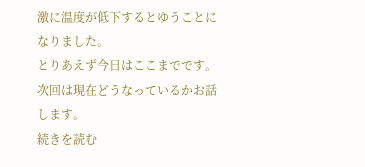激に温度が低下するとゆうことになりました。
とりあえず今日はここまでです。次回は現在どうなっているかお話します。
続きを読む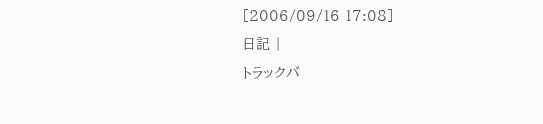[2006/09/16 17:08]
日記 |
トラックバ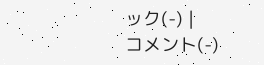ック(-) |
コメント(-)